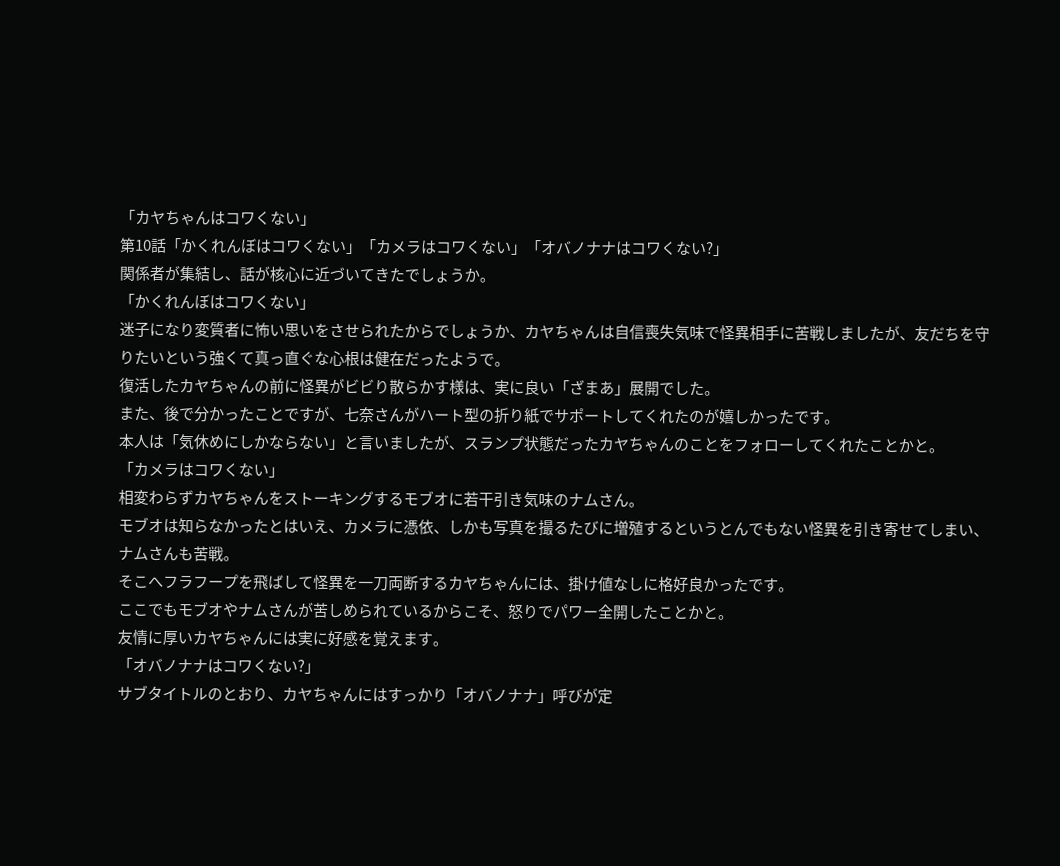「カヤちゃんはコワくない」
第10話「かくれんぼはコワくない」「カメラはコワくない」「オバノナナはコワくない?」
関係者が集結し、話が核心に近づいてきたでしょうか。
「かくれんぼはコワくない」
迷子になり変質者に怖い思いをさせられたからでしょうか、カヤちゃんは自信喪失気味で怪異相手に苦戦しましたが、友だちを守りたいという強くて真っ直ぐな心根は健在だったようで。
復活したカヤちゃんの前に怪異がビビり散らかす様は、実に良い「ざまあ」展開でした。
また、後で分かったことですが、七奈さんがハート型の折り紙でサポートしてくれたのが嬉しかったです。
本人は「気休めにしかならない」と言いましたが、スランプ状態だったカヤちゃんのことをフォローしてくれたことかと。
「カメラはコワくない」
相変わらずカヤちゃんをストーキングするモブオに若干引き気味のナムさん。
モブオは知らなかったとはいえ、カメラに憑依、しかも写真を撮るたびに増殖するというとんでもない怪異を引き寄せてしまい、ナムさんも苦戦。
そこへフラフープを飛ばして怪異を一刀両断するカヤちゃんには、掛け値なしに格好良かったです。
ここでもモブオやナムさんが苦しめられているからこそ、怒りでパワー全開したことかと。
友情に厚いカヤちゃんには実に好感を覚えます。
「オバノナナはコワくない?」
サブタイトルのとおり、カヤちゃんにはすっかり「オバノナナ」呼びが定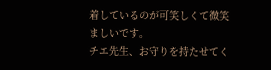着しているのが可笑しくて微笑ましいです。
チエ先生、お守りを持たせてく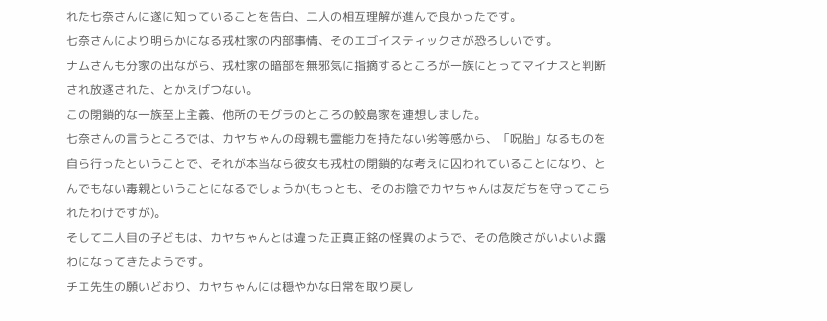れた七奈さんに遂に知っていることを告白、二人の相互理解が進んで良かったです。
七奈さんにより明らかになる戎杜家の内部事情、そのエゴイスティックさが恐ろしいです。
ナムさんも分家の出ながら、戎杜家の暗部を無邪気に指摘するところが一族にとってマイナスと判断され放逐された、とかえげつない。
この閉鎖的な一族至上主義、他所のモグラのところの鮫島家を連想しました。
七奈さんの言うところでは、カヤちゃんの母親も霊能力を持たない劣等感から、「呪胎」なるものを自ら行ったということで、それが本当なら彼女も戎杜の閉鎖的な考えに囚われていることになり、とんでもない毒親ということになるでしょうか(もっとも、そのお陰でカヤちゃんは友だちを守ってこられたわけですが)。
そして二人目の子どもは、カヤちゃんとは違った正真正銘の怪異のようで、その危険さがいよいよ露わになってきたようです。
チエ先生の願いどおり、カヤちゃんには穏やかな日常を取り戻し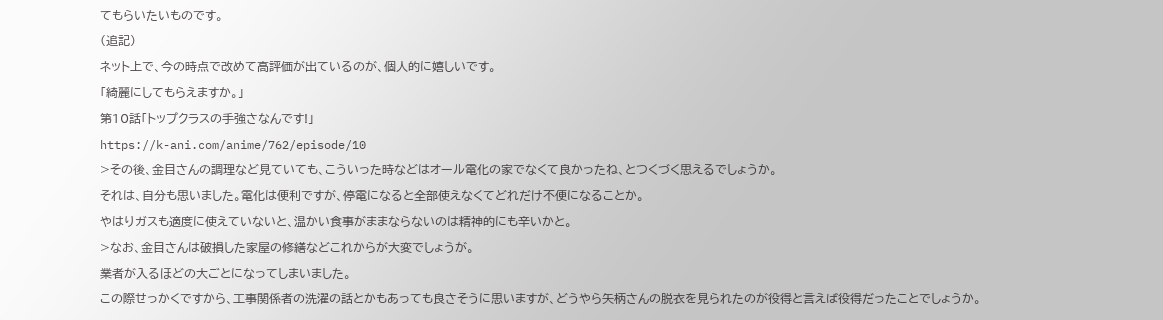てもらいたいものです。
(追記)
ネット上で、今の時点で改めて高評価が出ているのが、個人的に嬉しいです。
「綺麗にしてもらえますか。」
第10話「トップクラスの手強さなんです!」
https://k-ani.com/anime/762/episode/10
>その後、金目さんの調理など見ていても、こういった時などはオール電化の家でなくて良かったね、とつくづく思えるでしょうか。
それは、自分も思いました。電化は便利ですが、停電になると全部使えなくてどれだけ不便になることか。
やはりガスも適度に使えていないと、温かい食事がままならないのは精神的にも辛いかと。
>なお、金目さんは破損した家屋の修繕などこれからが大変でしょうが。
業者が入るほどの大ごとになってしまいました。
この際せっかくですから、工事関係者の洗濯の話とかもあっても良さそうに思いますが、どうやら矢柄さんの脱衣を見られたのが役得と言えば役得だったことでしょうか。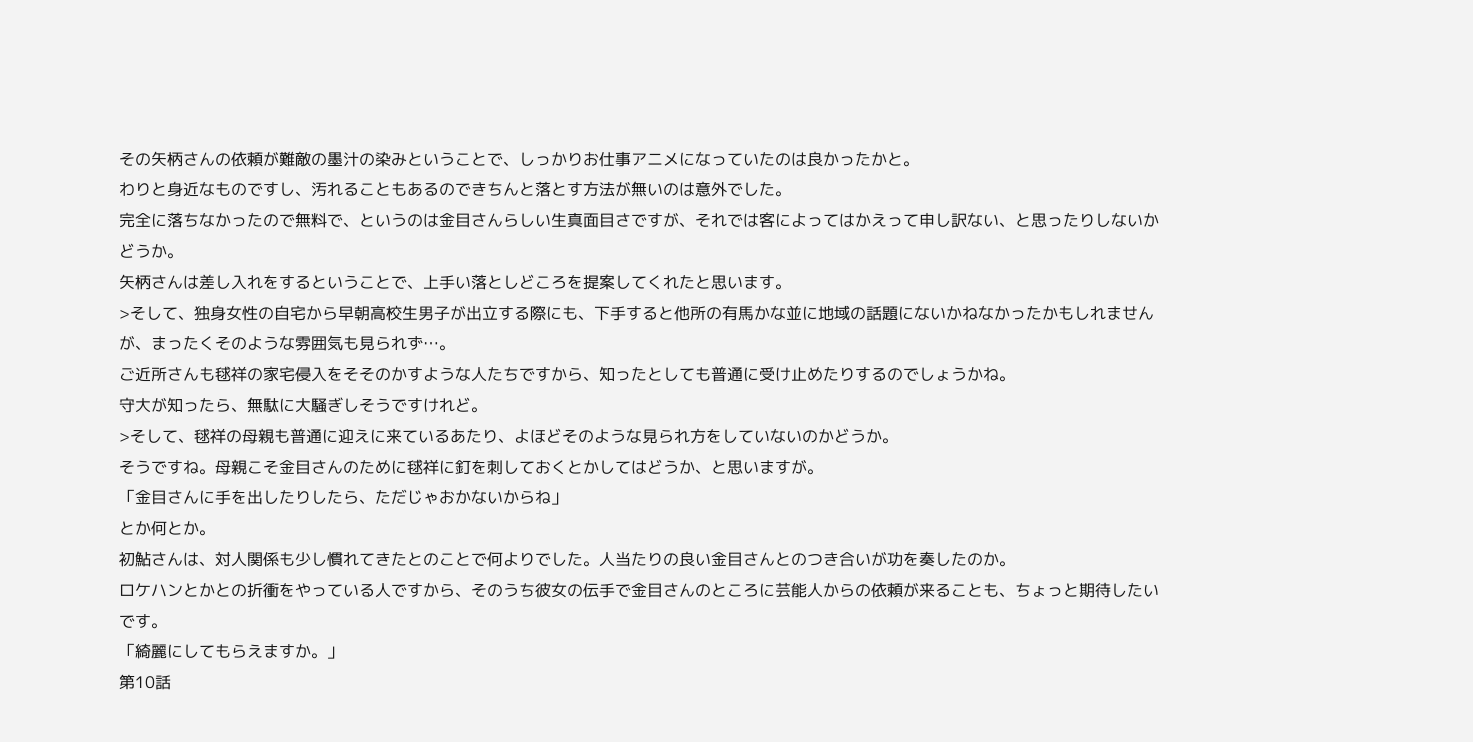その矢柄さんの依頼が難敵の墨汁の染みということで、しっかりお仕事アニメになっていたのは良かったかと。
わりと身近なものですし、汚れることもあるのできちんと落とす方法が無いのは意外でした。
完全に落ちなかったので無料で、というのは金目さんらしい生真面目さですが、それでは客によってはかえって申し訳ない、と思ったりしないかどうか。
矢柄さんは差し入れをするということで、上手い落としどころを提案してくれたと思います。
>そして、独身女性の自宅から早朝高校生男子が出立する際にも、下手すると他所の有馬かな並に地域の話題にないかねなかったかもしれませんが、まったくそのような雰囲気も見られず…。
ご近所さんも毬祥の家宅侵入をそそのかすような人たちですから、知ったとしても普通に受け止めたりするのでしょうかね。
守大が知ったら、無駄に大騒ぎしそうですけれど。
>そして、毬祥の母親も普通に迎えに来ているあたり、よほどそのような見られ方をしていないのかどうか。
そうですね。母親こそ金目さんのために毬祥に釘を刺しておくとかしてはどうか、と思いますが。
「金目さんに手を出したりしたら、ただじゃおかないからね」
とか何とか。
初鮎さんは、対人関係も少し慣れてきたとのことで何よりでした。人当たりの良い金目さんとのつき合いが功を奏したのか。
ロケハンとかとの折衝をやっている人ですから、そのうち彼女の伝手で金目さんのところに芸能人からの依頼が来ることも、ちょっと期待したいです。
「綺麗にしてもらえますか。」
第10話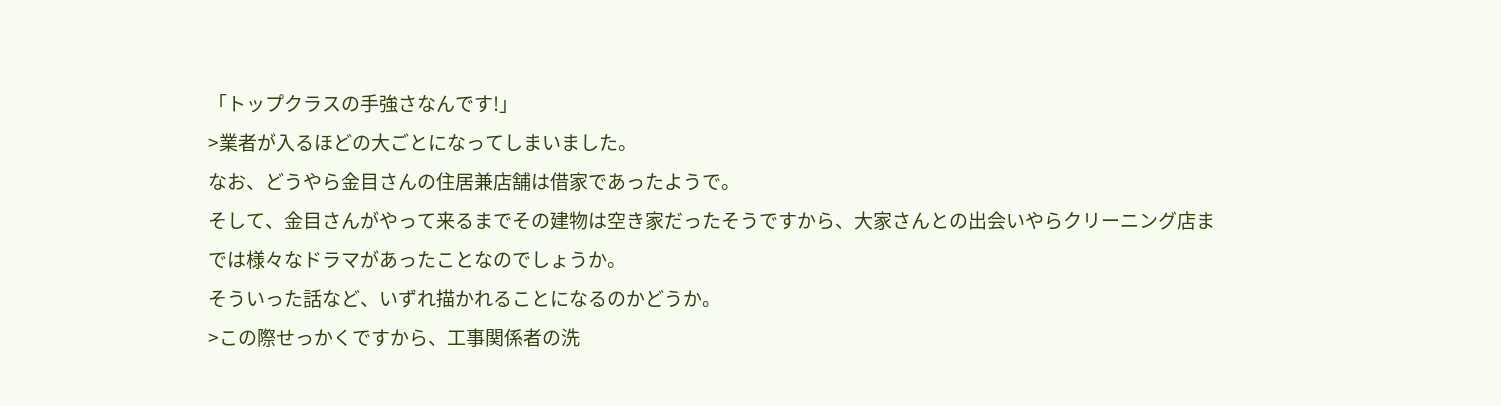「トップクラスの手強さなんです!」
>業者が入るほどの大ごとになってしまいました。
なお、どうやら金目さんの住居兼店舗は借家であったようで。
そして、金目さんがやって来るまでその建物は空き家だったそうですから、大家さんとの出会いやらクリーニング店までは様々なドラマがあったことなのでしょうか。
そういった話など、いずれ描かれることになるのかどうか。
>この際せっかくですから、工事関係者の洗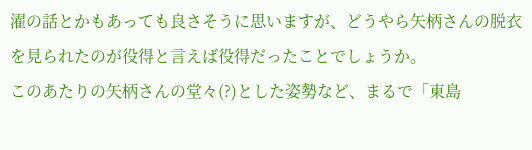濯の話とかもあっても良さそうに思いますが、どうやら矢柄さんの脱衣を見られたのが役得と言えば役得だったことでしょうか。
このあたりの矢柄さんの堂々(?)とした姿勢など、まるで「東島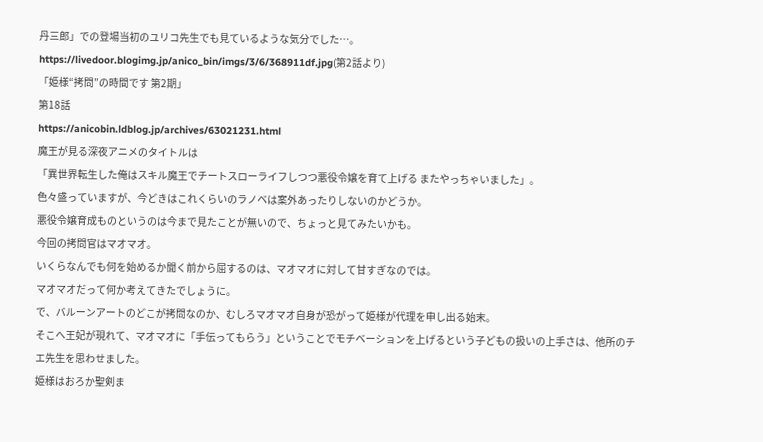丹三郎」での登場当初のユリコ先生でも見ているような気分でした…。
https://livedoor.blogimg.jp/anico_bin/imgs/3/6/368911df.jpg(第2話より)
「姫様“拷問”の時間です 第2期」
第18話
https://anicobin.ldblog.jp/archives/63021231.html
魔王が見る深夜アニメのタイトルは
「異世界転生した俺はスキル魔王でチートスローライフしつつ悪役令嬢を育て上げる またやっちゃいました」。
色々盛っていますが、今どきはこれくらいのラノベは案外あったりしないのかどうか。
悪役令嬢育成ものというのは今まで見たことが無いので、ちょっと見てみたいかも。
今回の拷問官はマオマオ。
いくらなんでも何を始めるか聞く前から屈するのは、マオマオに対して甘すぎなのでは。
マオマオだって何か考えてきたでしょうに。
で、バルーンアートのどこが拷問なのか、むしろマオマオ自身が恐がって姫様が代理を申し出る始末。
そこへ王妃が現れて、マオマオに「手伝ってもらう」ということでモチベーションを上げるという子どもの扱いの上手さは、他所のチエ先生を思わせました。
姫様はおろか聖剣ま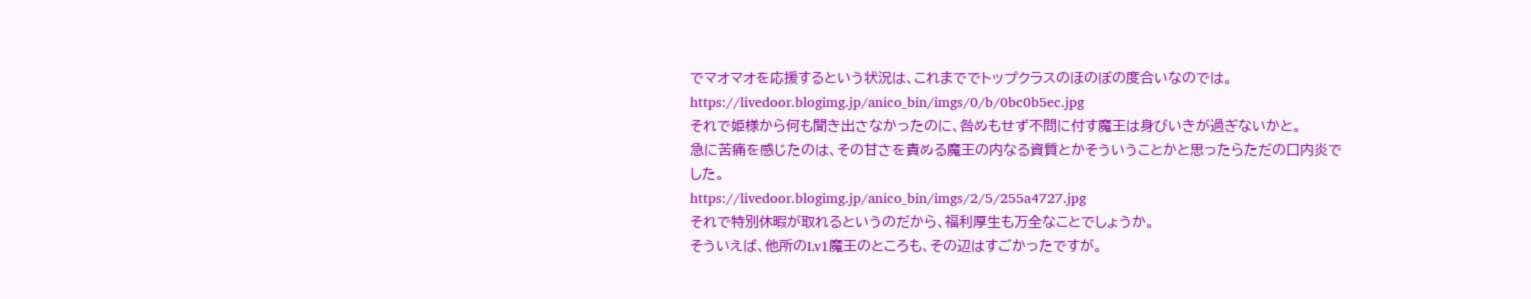でマオマオを応援するという状況は、これまででトップクラスのほのぼの度合いなのでは。
https://livedoor.blogimg.jp/anico_bin/imgs/0/b/0bc0b5ec.jpg
それで姫様から何も聞き出さなかったのに、咎めもせず不問に付す魔王は身びいきが過ぎないかと。
急に苦痛を感じたのは、その甘さを責める魔王の内なる資質とかそういうことかと思ったらただの口内炎でした。
https://livedoor.blogimg.jp/anico_bin/imgs/2/5/255a4727.jpg
それで特別休暇が取れるというのだから、福利厚生も万全なことでしょうか。
そういえば、他所のLv1魔王のところも、その辺はすごかったですが。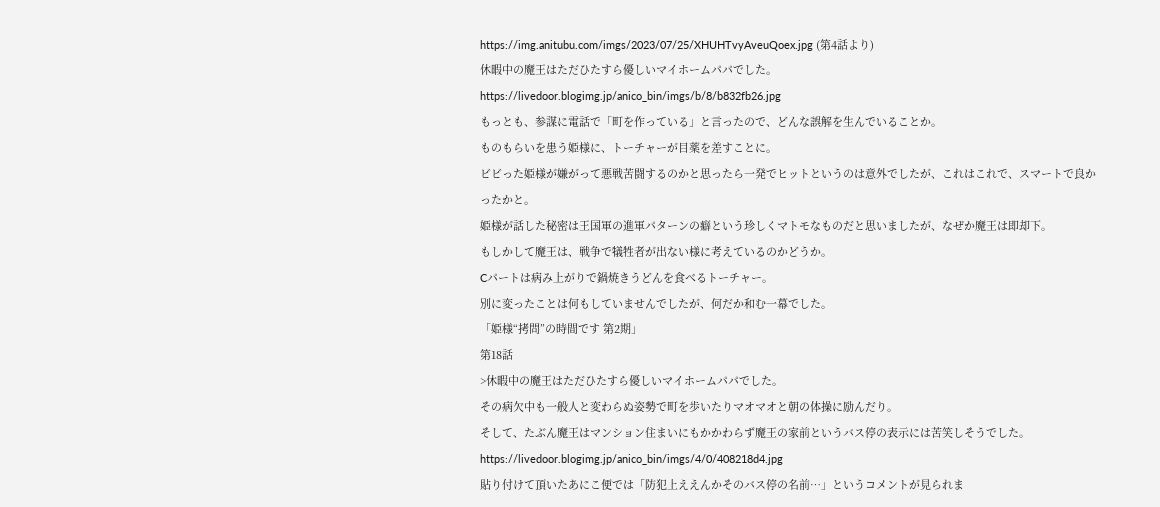https://img.anitubu.com/imgs/2023/07/25/XHUHTvyAveuQoex.jpg (第4話より)
休暇中の魔王はただひたすら優しいマイホームパパでした。
https://livedoor.blogimg.jp/anico_bin/imgs/b/8/b832fb26.jpg
もっとも、参謀に電話で「町を作っている」と言ったので、どんな誤解を生んでいることか。
ものもらいを患う姫様に、トーチャーが目薬を差すことに。
ビビった姫様が嫌がって悪戦苦闘するのかと思ったら一発でヒットというのは意外でしたが、これはこれで、スマートで良かったかと。
姫様が話した秘密は王国軍の進軍パターンの癖という珍しくマトモなものだと思いましたが、なぜか魔王は即却下。
もしかして魔王は、戦争で犠牲者が出ない様に考えているのかどうか。
Cパートは病み上がりで鍋焼きうどんを食べるトーチャー。
別に変ったことは何もしていませんでしたが、何だか和む一幕でした。
「姫様“拷問”の時間です 第2期」
第18話
>休暇中の魔王はただひたすら優しいマイホームパパでした。
その病欠中も一般人と変わらぬ姿勢で町を歩いたりマオマオと朝の体操に励んだり。
そして、たぶん魔王はマンション住まいにもかかわらず魔王の家前というバス停の表示には苦笑しそうでした。
https://livedoor.blogimg.jp/anico_bin/imgs/4/0/408218d4.jpg
貼り付けて頂いたあにこ便では「防犯上ええんかそのバス停の名前…」というコメントが見られま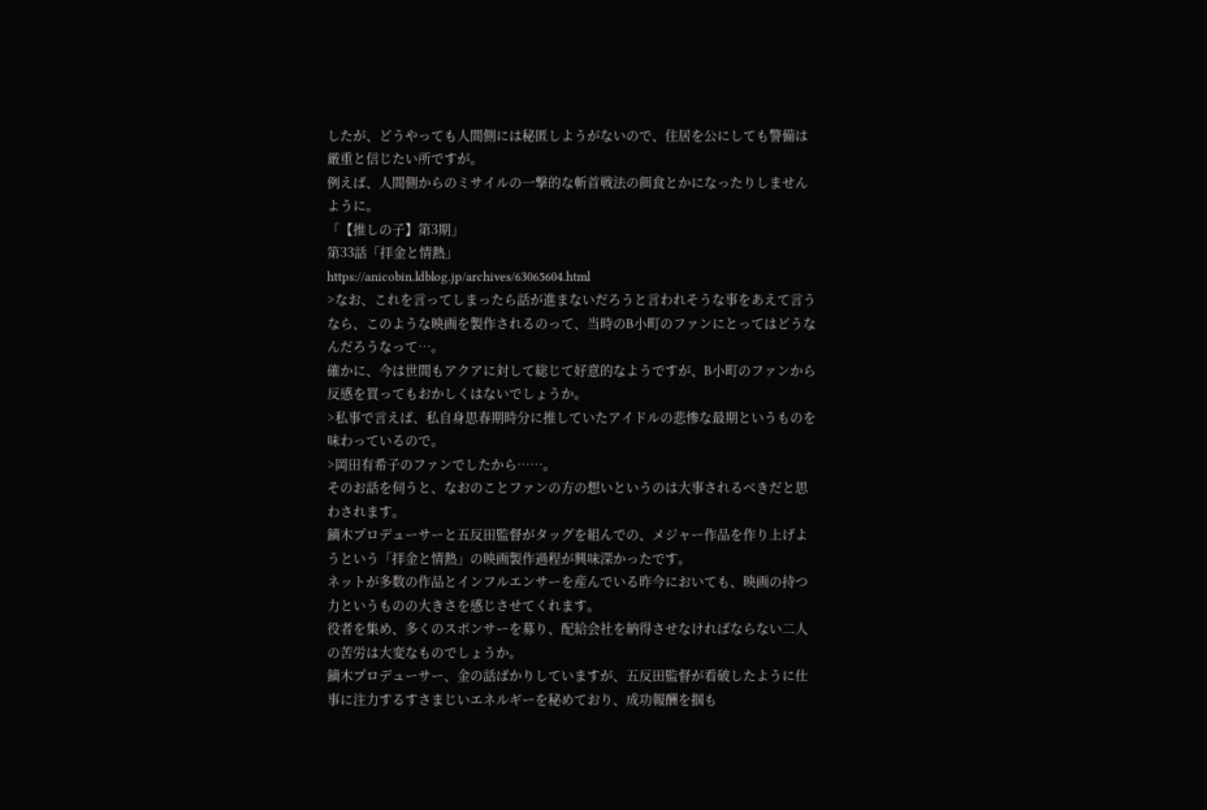したが、どうやっても人間側には秘匿しようがないので、住居を公にしても警備は厳重と信じたい所ですが。
例えば、人間側からのミサイルの一撃的な斬首戦法の餌食とかになったりしませんように。
「【推しの子】第3期」
第33話「拝金と情熱」
https://anicobin.ldblog.jp/archives/63065604.html
>なお、これを言ってしまったら話が進まないだろうと言われそうな事をあえて言うなら、このような映画を製作されるのって、当時のB小町のファンにとってはどうなんだろうなって…。
確かに、今は世間もアクアに対して総じて好意的なようですが、B小町のファンから反感を買ってもおかしくはないでしょうか。
>私事で言えば、私自身思春期時分に推していたアイドルの悲惨な最期というものを味わっているので。
>岡田有希子のファンでしたから……。
そのお話を伺うと、なおのことファンの方の想いというのは大事されるべきだと思わされます。
鏑木プロデューサーと五反田監督がタッグを組んでの、メジャー作品を作り上げようという「拝金と情熱」の映画製作過程が興味深かったです。
ネットが多数の作品とインフルエンサーを産んでいる昨今においても、映画の持つ力というものの大きさを感じさせてくれます。
役者を集め、多くのスポンサーを募り、配給会社を納得させなければならない二人の苦労は大変なものでしょうか。
鏑木プロデューサー、金の話ばかりしていますが、五反田監督が看破したように仕事に注力するすさまじいエネルギーを秘めており、成功報酬を掴も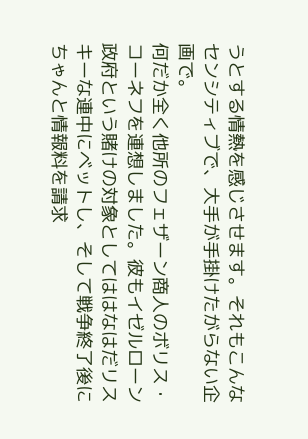うとする情熱を感じさせます。それもこんなセンシティブで、大手が手掛けたがらない企画で。
何だか全く他所のフェザーン商人のボリス・コーネフを連想しました。彼もイゼルローン政府という賭けの対象としてははなはだリスキーな連中にベットし、そして戦争終了後にちゃんと情報料を請求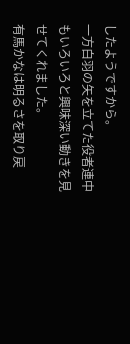したようですから。
一方白羽の矢を立てた役者連中もいろいろと興味深い動きを見せてくれました。
有馬かなは明るさを取り戻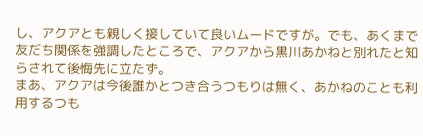し、アクアとも親しく接していて良いムードですが。でも、あくまで友だち関係を強調したところで、アクアから黒川あかねと別れたと知らされて後悔先に立たず。
まあ、アクアは今後誰かとつき合うつもりは無く、あかねのことも利用するつも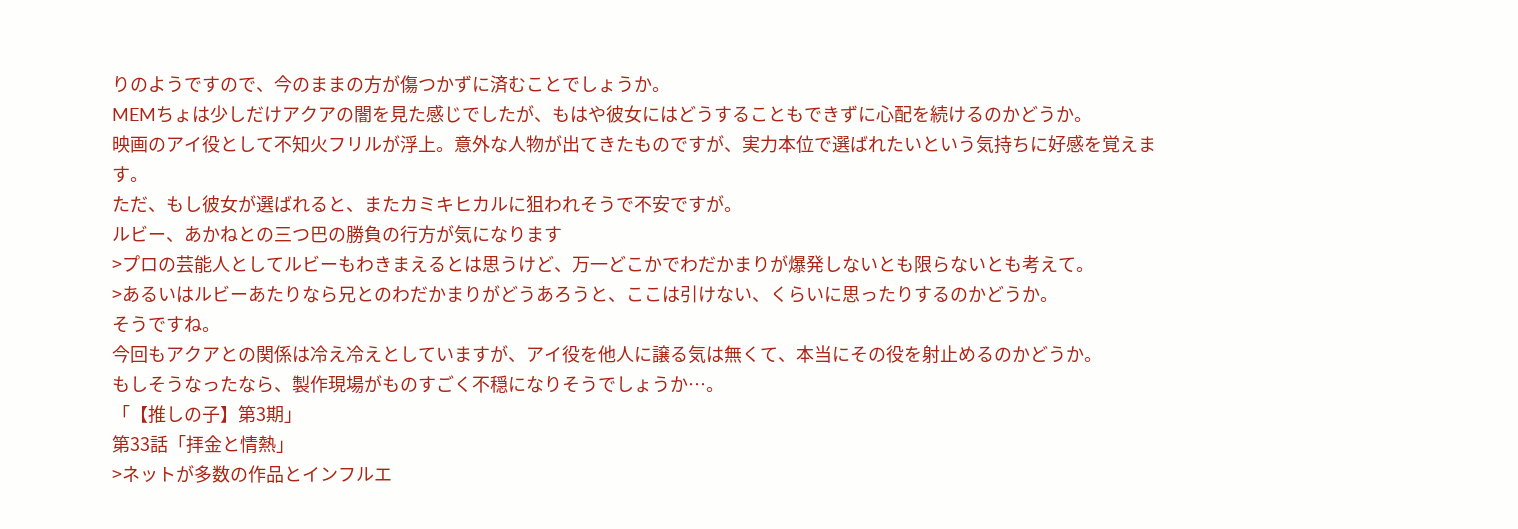りのようですので、今のままの方が傷つかずに済むことでしょうか。
MEMちょは少しだけアクアの闇を見た感じでしたが、もはや彼女にはどうすることもできずに心配を続けるのかどうか。
映画のアイ役として不知火フリルが浮上。意外な人物が出てきたものですが、実力本位で選ばれたいという気持ちに好感を覚えます。
ただ、もし彼女が選ばれると、またカミキヒカルに狙われそうで不安ですが。
ルビー、あかねとの三つ巴の勝負の行方が気になります
>プロの芸能人としてルビーもわきまえるとは思うけど、万一どこかでわだかまりが爆発しないとも限らないとも考えて。
>あるいはルビーあたりなら兄とのわだかまりがどうあろうと、ここは引けない、くらいに思ったりするのかどうか。
そうですね。
今回もアクアとの関係は冷え冷えとしていますが、アイ役を他人に譲る気は無くて、本当にその役を射止めるのかどうか。
もしそうなったなら、製作現場がものすごく不穏になりそうでしょうか…。
「【推しの子】第3期」
第33話「拝金と情熱」
>ネットが多数の作品とインフルエ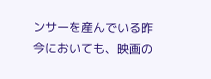ンサーを産んでいる昨今においても、映画の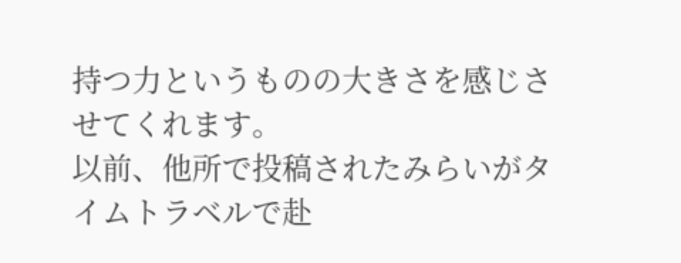持つ力というものの大きさを感じさせてくれます。
以前、他所で投稿されたみらいがタイムトラベルで赴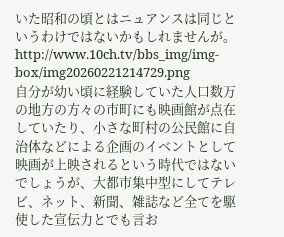いた昭和の頃とはニュアンスは同じというわけではないかもしれませんが。
http://www.10ch.tv/bbs_img/img-box/img20260221214729.png
自分が幼い頃に経験していた人口数万の地方の方々の市町にも映画館が点在していたり、小さな町村の公民館に自治体などによる企画のイベントとして映画が上映されるという時代ではないでしょうが、大都市集中型にしてテレビ、ネット、新聞、雑誌など全てを駆使した宣伝力とでも言お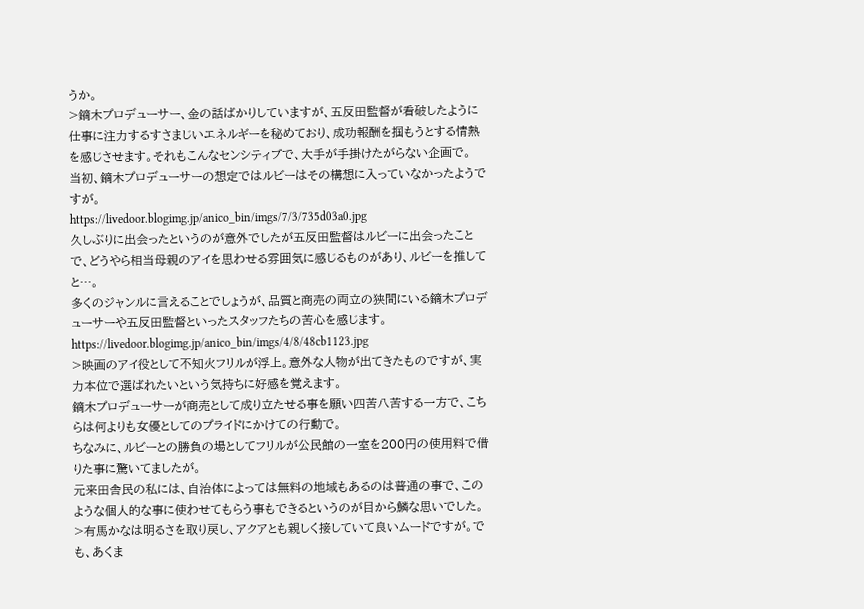うか。
>鏑木プロデューサー、金の話ばかりしていますが、五反田監督が看破したように仕事に注力するすさまじいエネルギーを秘めており、成功報酬を掴もうとする情熱を感じさせます。それもこんなセンシティブで、大手が手掛けたがらない企画で。
当初、鏑木プロデューサーの想定ではルビーはその構想に入っていなかったようですが。
https://livedoor.blogimg.jp/anico_bin/imgs/7/3/735d03a0.jpg
久しぶりに出会ったというのが意外でしたが五反田監督はルビーに出会ったことで、どうやら相当母親のアイを思わせる雰囲気に感じるものがあり、ルビーを推してと…。
多くのジャンルに言えることでしょうが、品質と商売の両立の狭間にいる鏑木プロデューサーや五反田監督といったスタッフたちの苦心を感じます。
https://livedoor.blogimg.jp/anico_bin/imgs/4/8/48cb1123.jpg
>映画のアイ役として不知火フリルが浮上。意外な人物が出てきたものですが、実力本位で選ばれたいという気持ちに好感を覚えます。
鏑木プロデューサーが商売として成り立たせる事を願い四苦八苦する一方で、こちらは何よりも女優としてのプライドにかけての行動で。
ちなみに、ルビーとの勝負の場としてフリルが公民館の一室を200円の使用料で借りた事に驚いてましたが。
元来田舎民の私には、自治体によっては無料の地域もあるのは普通の事で、このような個人的な事に使わせてもらう事もできるというのが目から鱗な思いでした。
>有馬かなは明るさを取り戻し、アクアとも親しく接していて良いムードですが。でも、あくま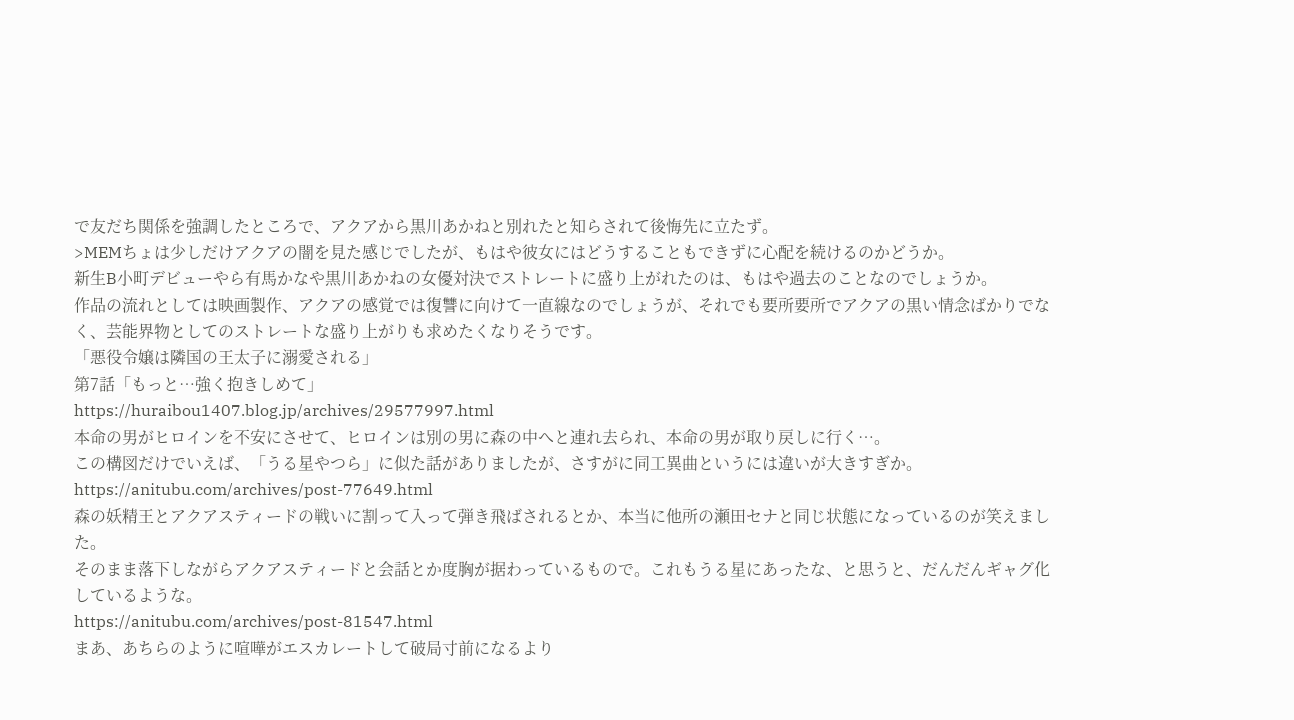で友だち関係を強調したところで、アクアから黒川あかねと別れたと知らされて後悔先に立たず。
>MEMちょは少しだけアクアの闇を見た感じでしたが、もはや彼女にはどうすることもできずに心配を続けるのかどうか。
新生B小町デビューやら有馬かなや黒川あかねの女優対決でストレートに盛り上がれたのは、もはや過去のことなのでしょうか。
作品の流れとしては映画製作、アクアの感覚では復讐に向けて一直線なのでしょうが、それでも要所要所でアクアの黒い情念ばかりでなく、芸能界物としてのストレートな盛り上がりも求めたくなりそうです。
「悪役令嬢は隣国の王太子に溺愛される」
第7話「もっと…強く抱きしめて」
https://huraibou1407.blog.jp/archives/29577997.html
本命の男がヒロインを不安にさせて、ヒロインは別の男に森の中へと連れ去られ、本命の男が取り戻しに行く…。
この構図だけでいえば、「うる星やつら」に似た話がありましたが、さすがに同工異曲というには違いが大きすぎか。
https://anitubu.com/archives/post-77649.html
森の妖精王とアクアスティードの戦いに割って入って弾き飛ばされるとか、本当に他所の瀬田セナと同じ状態になっているのが笑えました。
そのまま落下しながらアクアスティードと会話とか度胸が据わっているもので。これもうる星にあったな、と思うと、だんだんギャグ化しているような。
https://anitubu.com/archives/post-81547.html
まあ、あちらのように喧嘩がエスカレートして破局寸前になるより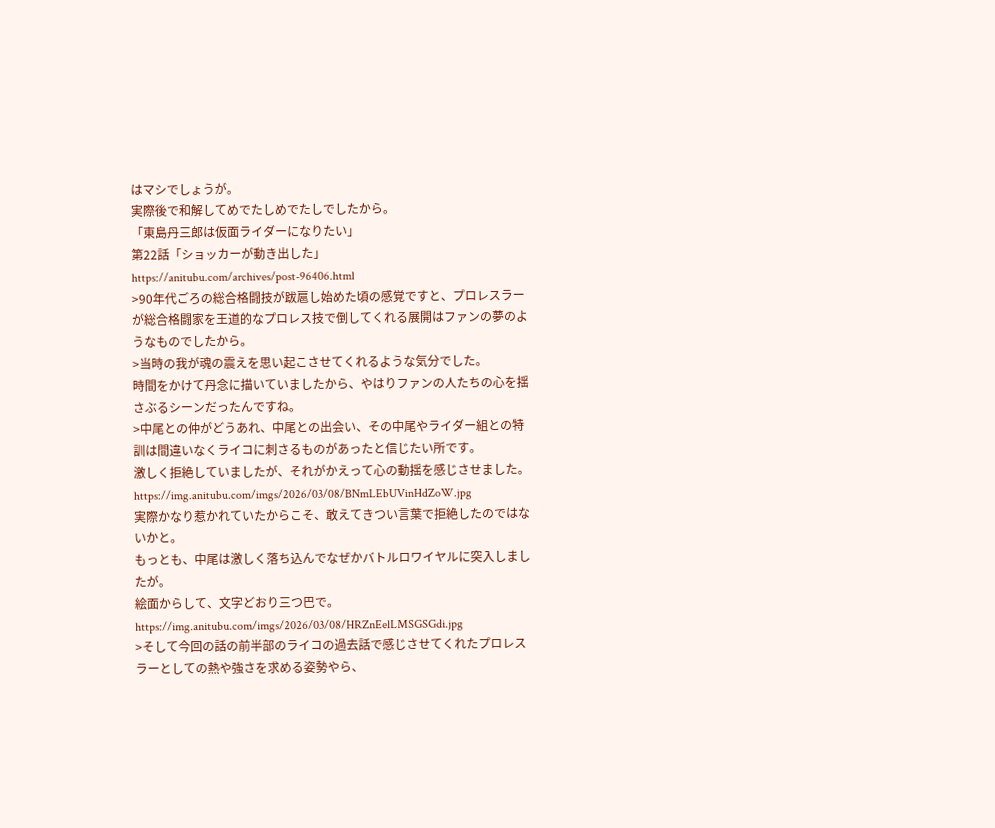はマシでしょうが。
実際後で和解してめでたしめでたしでしたから。
「東島丹三郎は仮面ライダーになりたい」
第22話「ショッカーが動き出した」
https://anitubu.com/archives/post-96406.html
>90年代ごろの総合格闘技が跋扈し始めた頃の感覚ですと、プロレスラーが総合格闘家を王道的なプロレス技で倒してくれる展開はファンの夢のようなものでしたから。
>当時の我が魂の震えを思い起こさせてくれるような気分でした。
時間をかけて丹念に描いていましたから、やはりファンの人たちの心を揺さぶるシーンだったんですね。
>中尾との仲がどうあれ、中尾との出会い、その中尾やライダー組との特訓は間違いなくライコに刺さるものがあったと信じたい所です。
激しく拒絶していましたが、それがかえって心の動揺を感じさせました。
https://img.anitubu.com/imgs/2026/03/08/BNmLEbUVinHdZoW.jpg
実際かなり惹かれていたからこそ、敢えてきつい言葉で拒絶したのではないかと。
もっとも、中尾は激しく落ち込んでなぜかバトルロワイヤルに突入しましたが。
絵面からして、文字どおり三つ巴で。
https://img.anitubu.com/imgs/2026/03/08/HRZnEelLMSGSGdi.jpg
>そして今回の話の前半部のライコの過去話で感じさせてくれたプロレスラーとしての熱や強さを求める姿勢やら、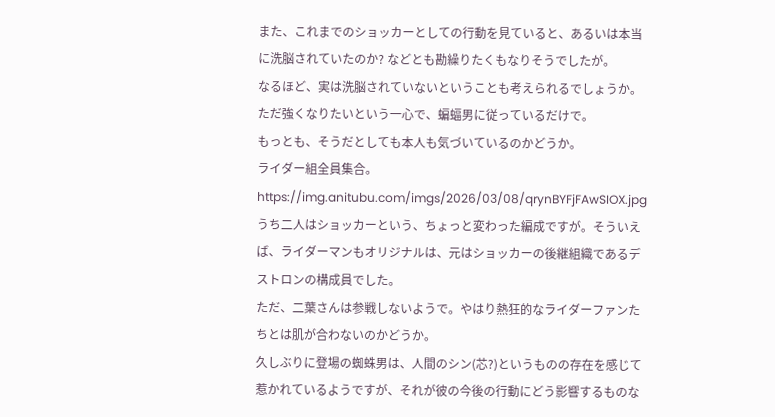また、これまでのショッカーとしての行動を見ていると、あるいは本当に洗脳されていたのか? などとも勘繰りたくもなりそうでしたが。
なるほど、実は洗脳されていないということも考えられるでしょうか。
ただ強くなりたいという一心で、蝙蝠男に従っているだけで。
もっとも、そうだとしても本人も気づいているのかどうか。
ライダー組全員集合。
https://img.anitubu.com/imgs/2026/03/08/qrynBYFjFAwSIOX.jpg
うち二人はショッカーという、ちょっと変わった編成ですが。そういえば、ライダーマンもオリジナルは、元はショッカーの後継組織であるデストロンの構成員でした。
ただ、二葉さんは参戦しないようで。やはり熱狂的なライダーファンたちとは肌が合わないのかどうか。
久しぶりに登場の蜘蛛男は、人間のシン(芯?)というものの存在を感じて惹かれているようですが、それが彼の今後の行動にどう影響するものな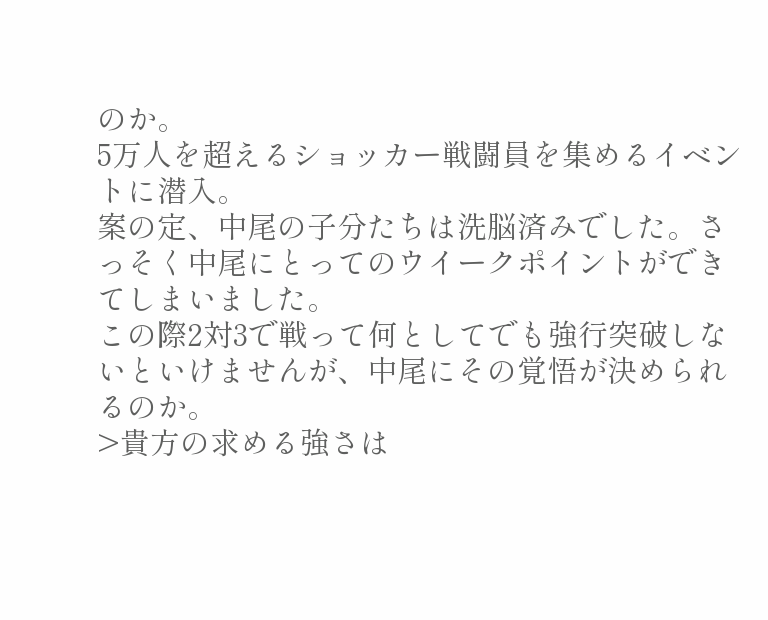のか。
5万人を超えるショッカー戦闘員を集めるイベントに潜入。
案の定、中尾の子分たちは洗脳済みでした。さっそく中尾にとってのウイークポイントができてしまいました。
この際2対3で戦って何としてでも強行突破しないといけませんが、中尾にその覚悟が決められるのか。
>貴方の求める強さは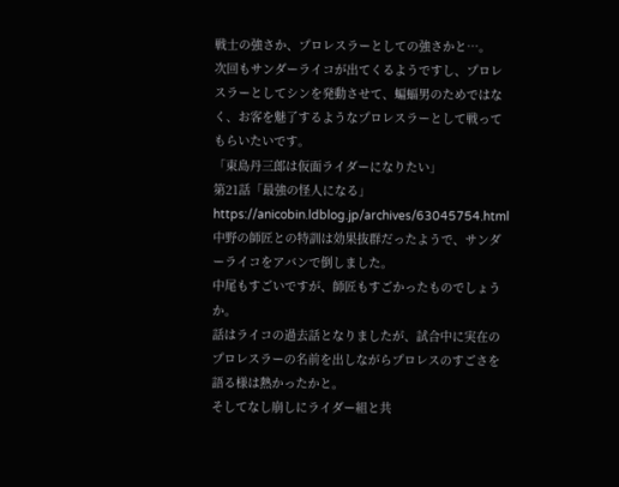戦士の強さか、プロレスラーとしての強さかと…。
次回もサンダーライコが出てくるようですし、プロレスラーとしてシンを発動させて、蝙蝠男のためではなく、お客を魅了するようなプロレスラーとして戦ってもらいたいです。
「東島丹三郎は仮面ライダーになりたい」
第21話「最強の怪人になる」
https://anicobin.ldblog.jp/archives/63045754.html
中野の師匠との特訓は効果抜群だったようで、サンダーライコをアバンで倒しました。
中尾もすごいですが、師匠もすごかったものでしょうか。
話はライコの過去話となりましたが、試合中に実在のプロレスラーの名前を出しながらプロレスのすごさを語る様は熱かったかと。
そしてなし崩しにライダー組と共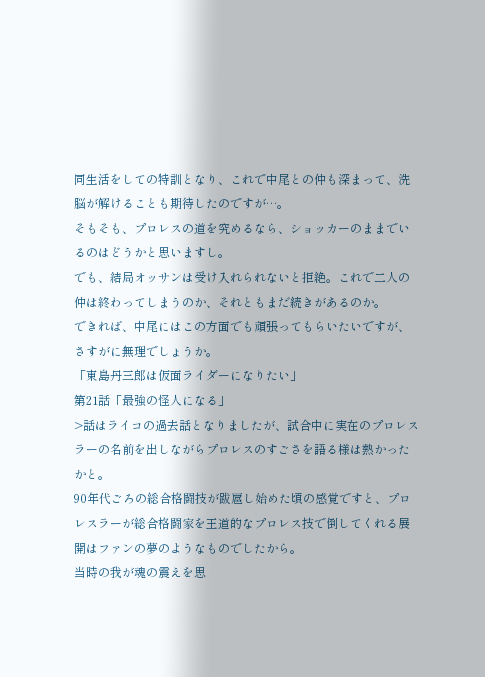同生活をしての特訓となり、これで中尾との仲も深まって、洗脳が解けることも期待したのですが…。
そもそも、プロレスの道を究めるなら、ショッカーのままでいるのはどうかと思いますし。
でも、結局オッサンは受け入れられないと拒絶。これで二人の仲は終わってしまうのか、それともまだ続きがあるのか。
できれば、中尾にはこの方面でも頑張ってもらいたいですが、さすがに無理でしょうか。
「東島丹三郎は仮面ライダーになりたい」
第21話「最強の怪人になる」
>話はライコの過去話となりましたが、試合中に実在のプロレスラーの名前を出しながらプロレスのすごさを語る様は熱かったかと。
90年代ごろの総合格闘技が跋扈し始めた頃の感覚ですと、プロレスラーが総合格闘家を王道的なプロレス技で倒してくれる展開はファンの夢のようなものでしたから。
当時の我が魂の震えを思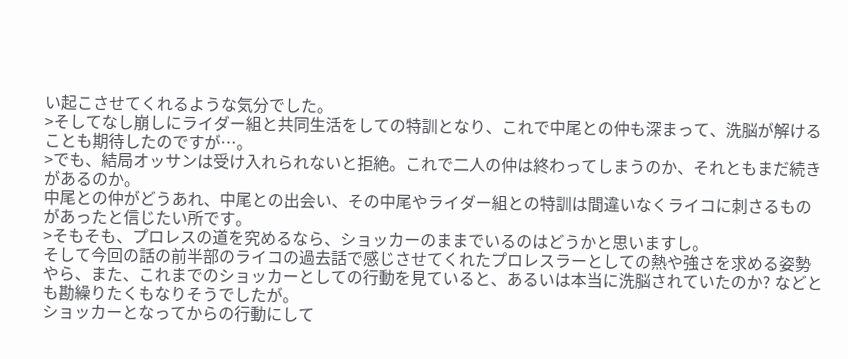い起こさせてくれるような気分でした。
>そしてなし崩しにライダー組と共同生活をしての特訓となり、これで中尾との仲も深まって、洗脳が解けることも期待したのですが…。
>でも、結局オッサンは受け入れられないと拒絶。これで二人の仲は終わってしまうのか、それともまだ続きがあるのか。
中尾との仲がどうあれ、中尾との出会い、その中尾やライダー組との特訓は間違いなくライコに刺さるものがあったと信じたい所です。
>そもそも、プロレスの道を究めるなら、ショッカーのままでいるのはどうかと思いますし。
そして今回の話の前半部のライコの過去話で感じさせてくれたプロレスラーとしての熱や強さを求める姿勢やら、また、これまでのショッカーとしての行動を見ていると、あるいは本当に洗脳されていたのか? などとも勘繰りたくもなりそうでしたが。
ショッカーとなってからの行動にして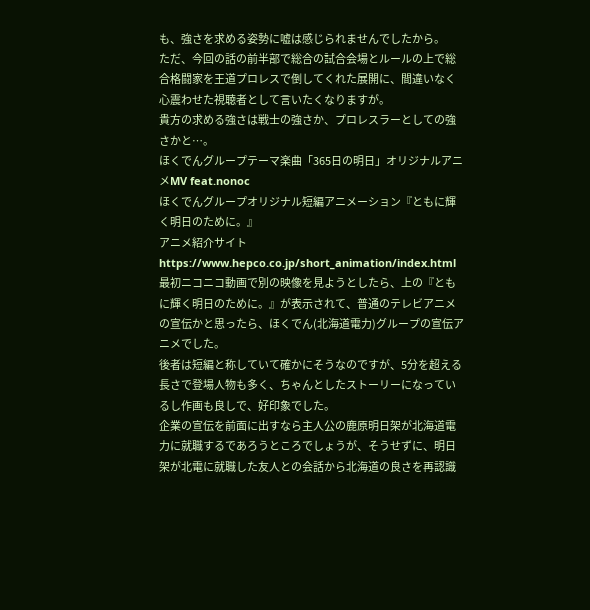も、強さを求める姿勢に嘘は感じられませんでしたから。
ただ、今回の話の前半部で総合の試合会場とルールの上で総合格闘家を王道プロレスで倒してくれた展開に、間違いなく心震わせた視聴者として言いたくなりますが。
貴方の求める強さは戦士の強さか、プロレスラーとしての強さかと…。
ほくでんグループテーマ楽曲「365日の明日」オリジナルアニメMV feat.nonoc
ほくでんグループオリジナル短編アニメーション『ともに輝く明日のために。』
アニメ紹介サイト
https://www.hepco.co.jp/short_animation/index.html
最初ニコニコ動画で別の映像を見ようとしたら、上の『ともに輝く明日のために。』が表示されて、普通のテレビアニメの宣伝かと思ったら、ほくでん(北海道電力)グループの宣伝アニメでした。
後者は短編と称していて確かにそうなのですが、5分を超える長さで登場人物も多く、ちゃんとしたストーリーになっているし作画も良しで、好印象でした。
企業の宣伝を前面に出すなら主人公の鹿原明日架が北海道電力に就職するであろうところでしょうが、そうせずに、明日架が北電に就職した友人との会話から北海道の良さを再認識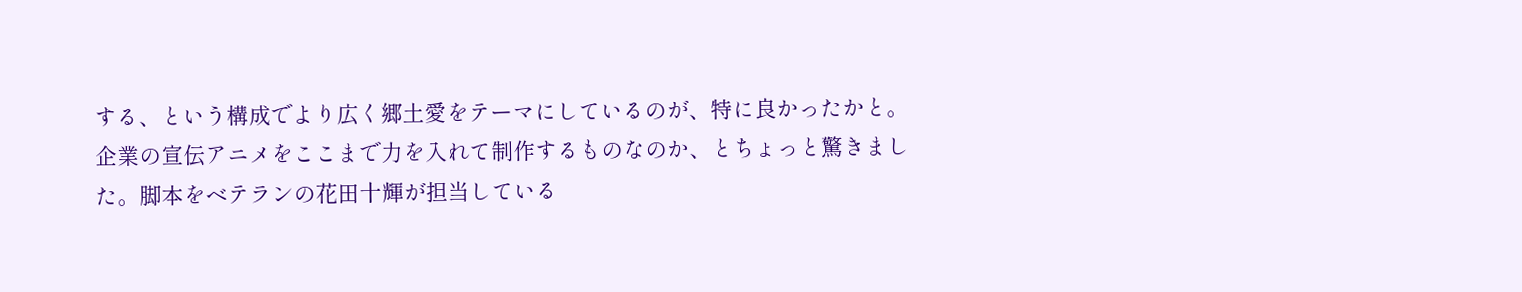する、という構成でより広く郷土愛をテーマにしているのが、特に良かったかと。
企業の宣伝アニメをここまで力を入れて制作するものなのか、とちょっと驚きました。脚本をベテランの花田十輝が担当している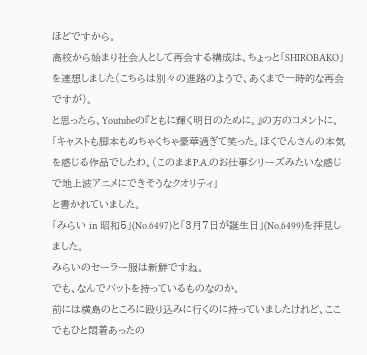ほどですから。
高校から始まり社会人として再会する構成は、ちょっと「SHIROBAKO」を連想しました(こちらは別々の進路のようで、あくまで一時的な再会ですが)。
と思ったら、Youtubeの『ともに輝く明日のために。』の方のコメントに、
「キャストも脚本もめちゃくちゃ豪華過ぎて笑った。ほくでんさんの本気を感じる作品でしたわ。(このままP.A.のお仕事シリーズみたいな感じで地上波アニメにできそうなクオリティ」
と書かれていました。
「みらい in 昭和5」(No.6497)と「3月7日が誕生日」(No.6499)を拝見しました。
みらいのセーラー服は新鮮ですね。
でも、なんでバットを持っているものなのか。
前には横島のところに殴り込みに行くのに持っていましたけれど、ここでもひと悶着あったの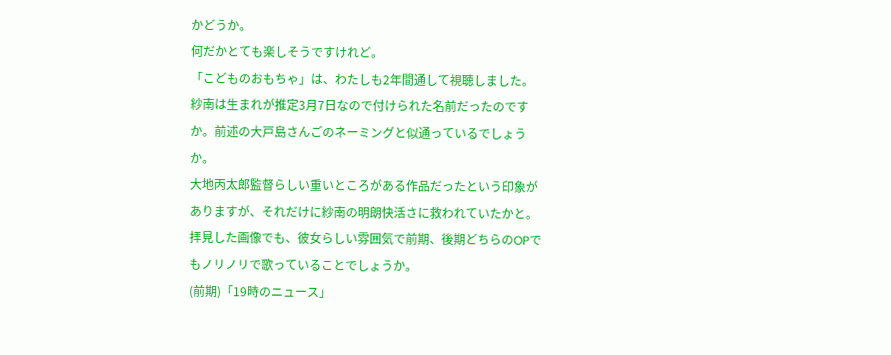かどうか。
何だかとても楽しそうですけれど。
「こどものおもちゃ」は、わたしも2年間通して視聴しました。
紗南は生まれが推定3月7日なので付けられた名前だったのですか。前述の大戸島さんごのネーミングと似通っているでしょうか。
大地丙太郎監督らしい重いところがある作品だったという印象がありますが、それだけに紗南の明朗快活さに救われていたかと。
拝見した画像でも、彼女らしい雰囲気で前期、後期どちらのOPでもノリノリで歌っていることでしょうか。
(前期)「19時のニュース」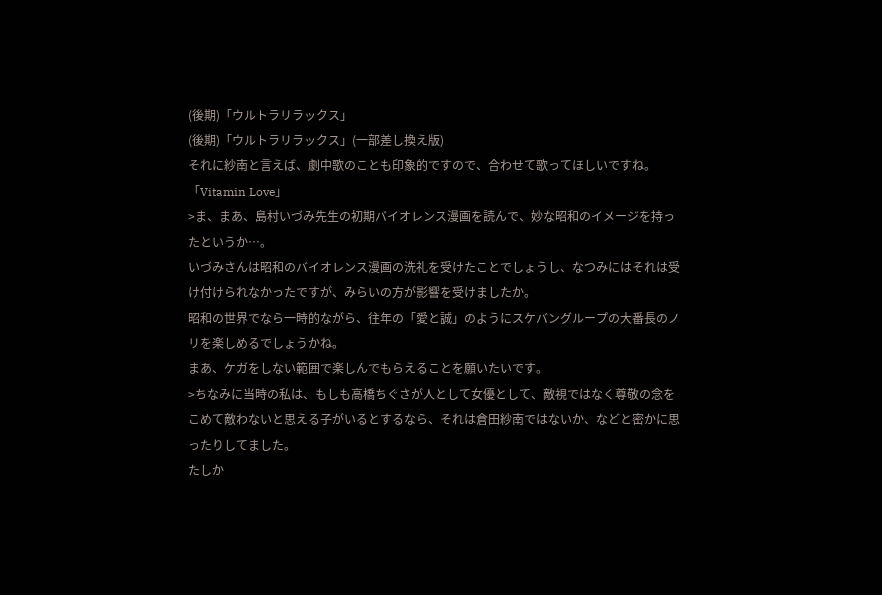(後期)「ウルトラリラックス」
(後期)「ウルトラリラックス」(一部差し換え版)
それに紗南と言えば、劇中歌のことも印象的ですので、合わせて歌ってほしいですね。
「Vitamin Love」
>ま、まあ、島村いづみ先生の初期バイオレンス漫画を読んで、妙な昭和のイメージを持ったというか…。
いづみさんは昭和のバイオレンス漫画の洗礼を受けたことでしょうし、なつみにはそれは受け付けられなかったですが、みらいの方が影響を受けましたか。
昭和の世界でなら一時的ながら、往年の「愛と誠」のようにスケバングループの大番長のノリを楽しめるでしょうかね。
まあ、ケガをしない範囲で楽しんでもらえることを願いたいです。
>ちなみに当時の私は、もしも高橋ちぐさが人として女優として、敵視ではなく尊敬の念をこめて敵わないと思える子がいるとするなら、それは倉田紗南ではないか、などと密かに思ったりしてました。
たしか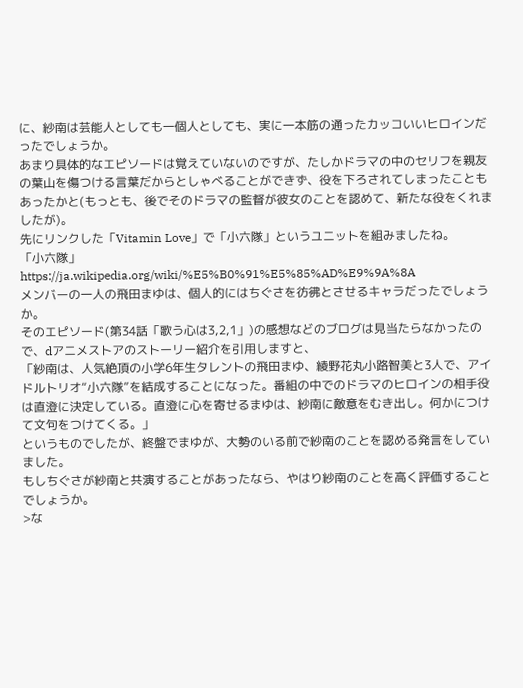に、紗南は芸能人としても一個人としても、実に一本筋の通ったカッコいいヒロインだったでしょうか。
あまり具体的なエピソードは覚えていないのですが、たしかドラマの中のセリフを親友の葉山を傷つける言葉だからとしゃべることができず、役を下ろされてしまったこともあったかと(もっとも、後でそのドラマの監督が彼女のことを認めて、新たな役をくれましたが)。
先にリンクした「Vitamin Love」で「小六隊」というユニットを組みましたね。
「小六隊」
https://ja.wikipedia.org/wiki/%E5%B0%91%E5%85%AD%E9%9A%8A
メンバーの一人の飛田まゆは、個人的にはちぐさを彷彿とさせるキャラだったでしょうか。
そのエピソード(第34話「歌う心は3,2,1」)の感想などのブログは見当たらなかったので、dアニメストアのストーリー紹介を引用しますと、
「紗南は、人気絶頂の小学6年生タレントの飛田まゆ、綾野花丸小路智美と3人で、アイドルトリオ“小六隊”を結成することになった。番組の中でのドラマのヒロインの相手役は直澄に決定している。直澄に心を寄せるまゆは、紗南に敵意をむき出し。何かにつけて文句をつけてくる。」
というものでしたが、終盤でまゆが、大勢のいる前で紗南のことを認める発言をしていました。
もしちぐさが紗南と共演することがあったなら、やはり紗南のことを高く評価することでしょうか。
>な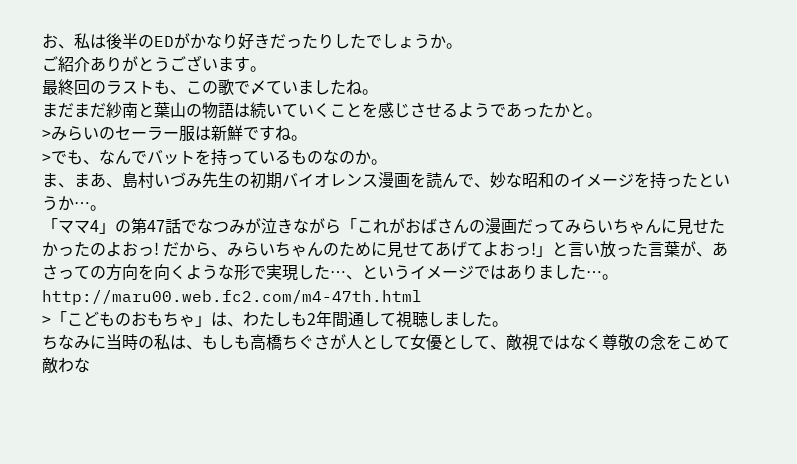お、私は後半のEDがかなり好きだったりしたでしょうか。
ご紹介ありがとうございます。
最終回のラストも、この歌で〆ていましたね。
まだまだ紗南と葉山の物語は続いていくことを感じさせるようであったかと。
>みらいのセーラー服は新鮮ですね。
>でも、なんでバットを持っているものなのか。
ま、まあ、島村いづみ先生の初期バイオレンス漫画を読んで、妙な昭和のイメージを持ったというか…。
「ママ4」の第47話でなつみが泣きながら「これがおばさんの漫画だってみらいちゃんに見せたかったのよおっ! だから、みらいちゃんのために見せてあげてよおっ!」と言い放った言葉が、あさっての方向を向くような形で実現した…、というイメージではありました…。
http://maru00.web.fc2.com/m4-47th.html
>「こどものおもちゃ」は、わたしも2年間通して視聴しました。
ちなみに当時の私は、もしも高橋ちぐさが人として女優として、敵視ではなく尊敬の念をこめて敵わな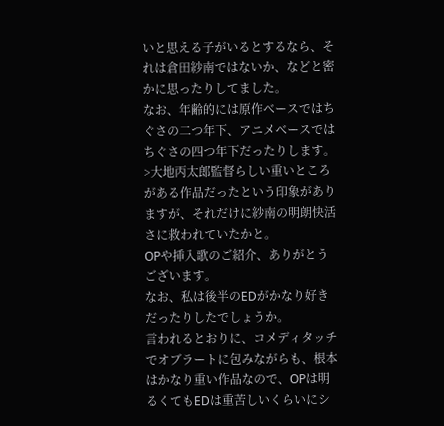いと思える子がいるとするなら、それは倉田紗南ではないか、などと密かに思ったりしてました。
なお、年齢的には原作ベースではちぐさの二つ年下、アニメベースではちぐさの四つ年下だったりします。
>大地丙太郎監督らしい重いところがある作品だったという印象がありますが、それだけに紗南の明朗快活さに救われていたかと。
OPや挿入歌のご紹介、ありがとうございます。
なお、私は後半のEDがかなり好きだったりしたでしょうか。
言われるとおりに、コメディタッチでオブラートに包みながらも、根本はかなり重い作品なので、OPは明るくてもEDは重苦しいくらいにシ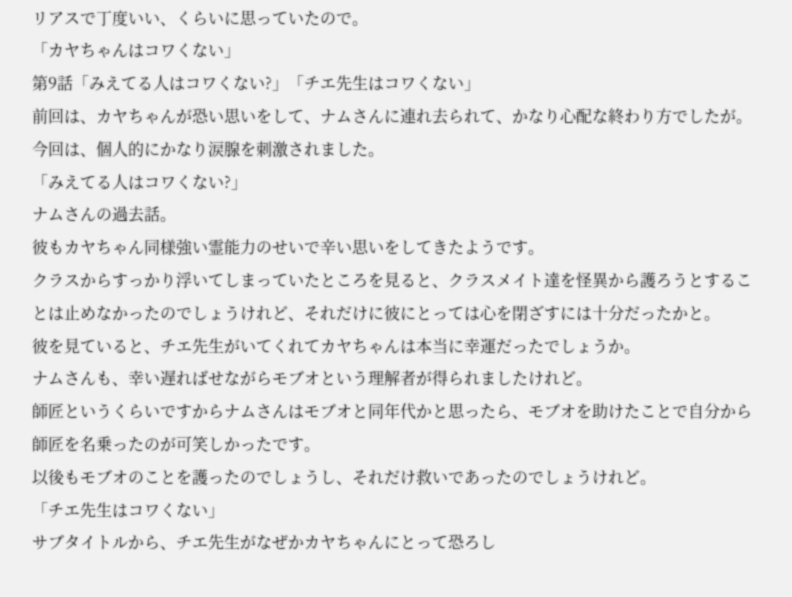リアスで丁度いい、くらいに思っていたので。
「カヤちゃんはコワくない」
第9話「みえてる人はコワくない?」「チエ先生はコワくない」
前回は、カヤちゃんが恐い思いをして、ナムさんに連れ去られて、かなり心配な終わり方でしたが。
今回は、個人的にかなり涙腺を刺激されました。
「みえてる人はコワくない?」
ナムさんの過去話。
彼もカヤちゃん同様強い霊能力のせいで辛い思いをしてきたようです。
クラスからすっかり浮いてしまっていたところを見ると、クラスメイト達を怪異から護ろうとすることは止めなかったのでしょうけれど、それだけに彼にとっては心を閉ざすには十分だったかと。
彼を見ていると、チエ先生がいてくれてカヤちゃんは本当に幸運だったでしょうか。
ナムさんも、幸い遅ればせながらモブオという理解者が得られましたけれど。
師匠というくらいですからナムさんはモブオと同年代かと思ったら、モブオを助けたことで自分から師匠を名乗ったのが可笑しかったです。
以後もモブオのことを護ったのでしょうし、それだけ救いであったのでしょうけれど。
「チエ先生はコワくない」
サブタイトルから、チエ先生がなぜかカヤちゃんにとって恐ろし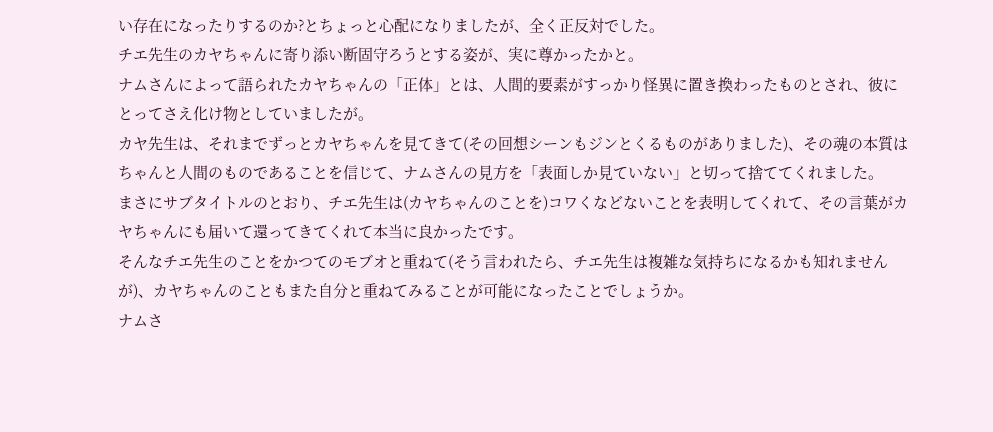い存在になったりするのか?とちょっと心配になりましたが、全く正反対でした。
チエ先生のカヤちゃんに寄り添い断固守ろうとする姿が、実に尊かったかと。
ナムさんによって語られたカヤちゃんの「正体」とは、人間的要素がすっかり怪異に置き換わったものとされ、彼にとってさえ化け物としていましたが。
カヤ先生は、それまでずっとカヤちゃんを見てきて(その回想シーンもジンとくるものがありました)、その魂の本質はちゃんと人間のものであることを信じて、ナムさんの見方を「表面しか見ていない」と切って捨ててくれました。
まさにサブタイトルのとおり、チエ先生は(カヤちゃんのことを)コワくなどないことを表明してくれて、その言葉がカヤちゃんにも届いて還ってきてくれて本当に良かったです。
そんなチエ先生のことをかつてのモブオと重ねて(そう言われたら、チエ先生は複雑な気持ちになるかも知れませんが)、カヤちゃんのこともまた自分と重ねてみることが可能になったことでしょうか。
ナムさ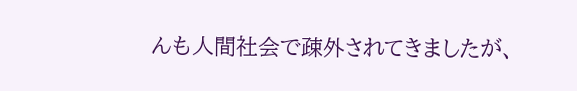んも人間社会で疎外されてきましたが、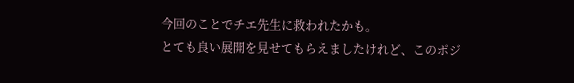今回のことでチエ先生に救われたかも。
とても良い展開を見せてもらえましたけれど、このポジ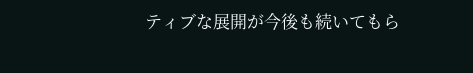ティブな展開が今後も続いてもら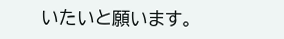いたいと願います。